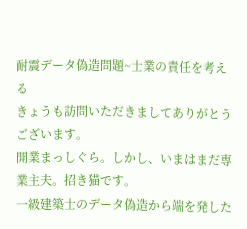耐震データ偽造問題~士業の責任を考える
きょうも訪問いただきましてありがとうございます。
開業まっしぐら。しかし、いまはまだ専業主夫。招き猫です。
一級建築士のデータ偽造から端を発した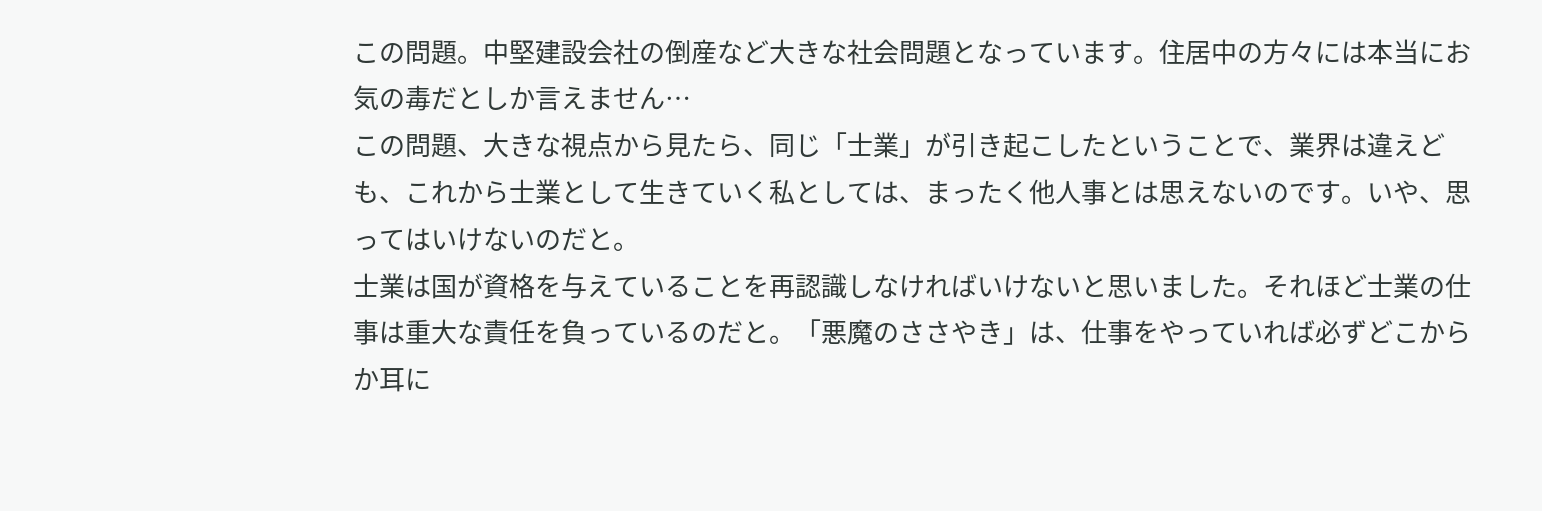この問題。中堅建設会社の倒産など大きな社会問題となっています。住居中の方々には本当にお気の毒だとしか言えません…
この問題、大きな視点から見たら、同じ「士業」が引き起こしたということで、業界は違えども、これから士業として生きていく私としては、まったく他人事とは思えないのです。いや、思ってはいけないのだと。
士業は国が資格を与えていることを再認識しなければいけないと思いました。それほど士業の仕事は重大な責任を負っているのだと。「悪魔のささやき」は、仕事をやっていれば必ずどこからか耳に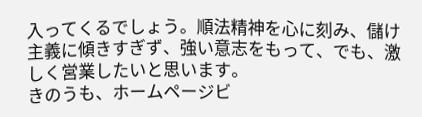入ってくるでしょう。順法精神を心に刻み、儲け主義に傾きすぎず、強い意志をもって、でも、激しく営業したいと思います。
きのうも、ホームページビ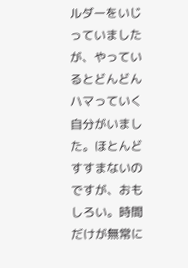ルダーをいじっていましたが、やっているとどんどんハマっていく自分がいました。ほとんどすすまないのですが、おもしろい。時間だけが無常に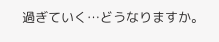過ぎていく…どうなりますか。